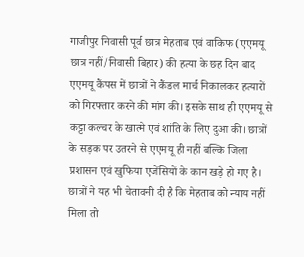गाजीपुर निवासी पूर्व छात्र मेहताब एवं वाकिफ (एएमयू छात्र नहीं/निवासी बिहार) की हत्या के छह दिन बाद एएमयू कैंपस में छात्रों ने कैंडल मार्च निकालकर हत्यारों को गिरफ्तार करने की मांग की। इसके साथ ही एएमयू से कट्टा कल्चर के खात्मे एवं शांति के लिए दुआ की। छात्रों के सड़क पर उतरने से एएमयू ही नहीं बल्कि जिला प्रशासन एवं खुफिया एजेंसियों के कान खड़े हो गए है। छात्रों ने यह भी चेतावनी दी है कि मेहताब को न्याय नहीं मिला तो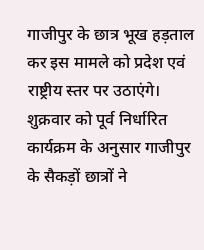गाजीपुर के छात्र भूख हड़ताल कर इस मामले को प्रदेश एवं राष्ट्रीय स्तर पर उठाएंगे।
शुक्रवार को पूर्व निर्धारित कार्यक्रम के अनुसार गाजीपुर के सैकड़ों छात्रों ने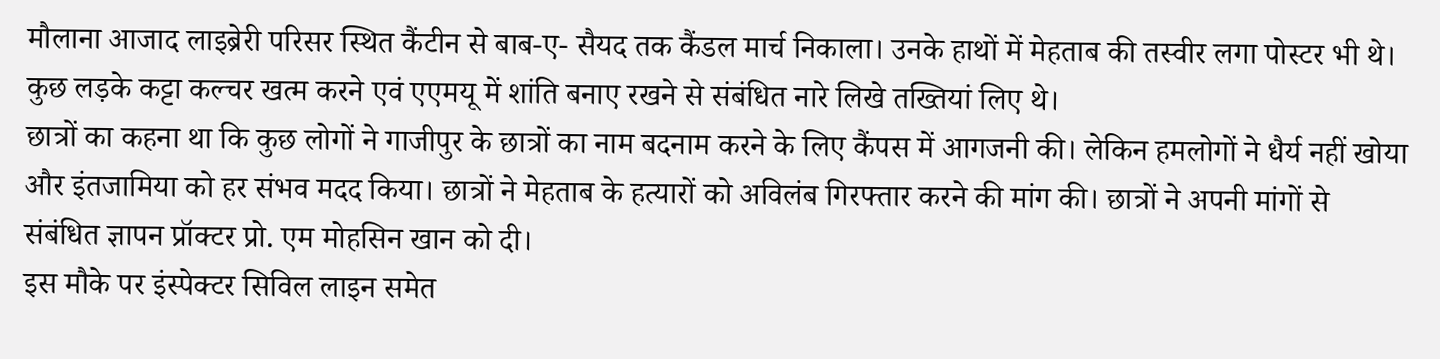मौलाना आजाद लाइब्रेरी परिसर स्थित कैंटीन से बाब-ए- सैयद तक कैंडल मार्च निकाला। उनके हाथों में मेहताब की तस्वीर लगा पोस्टर भी थे। कुछ लड़के कट्टा कल्चर खत्म करने एवं एएमयू में शांति बनाए रखने से संबंधित नारे लिखे तख्तियां लिए थे।
छात्रों का कहना था कि कुछ लोगों ने गाजीपुर के छात्रों का नाम बदनाम करने के लिए कैंपस में आगजनी की। लेकिन हमलोगों ने धैर्य नहीं खोया और इंतजामिया को हर संभव मदद किया। छात्रों ने मेहताब के हत्यारों को अविलंब गिरफ्तार करने की मांग की। छात्रों ने अपनी मांगों से संबंधित ज्ञापन प्रॉक्टर प्रो. एम मोहसिन खान को दी।
इस मौके पर इंस्पेक्टर सिविल लाइन समेत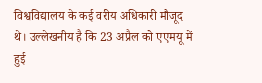विश्वविद्यालय के कई वरीय अधिकारी मौजूद थे। उल्लेखनीय है कि 23 अप्रैल को एएमयू में हुई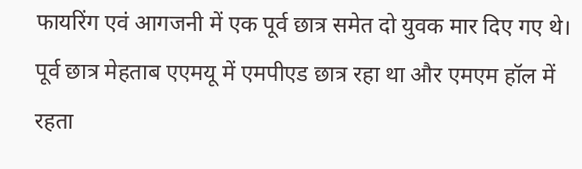फायरिंग एवं आगजनी में एक पूर्व छात्र समेत दो युवक मार दिए गए थे। पूर्व छात्र मेहताब एएमयू में एमपीएड छात्र रहा था और एमएम हॉल में रहता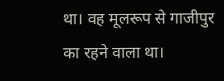था। वह मूलरूप से गाजीपुर का रहने वाला था।